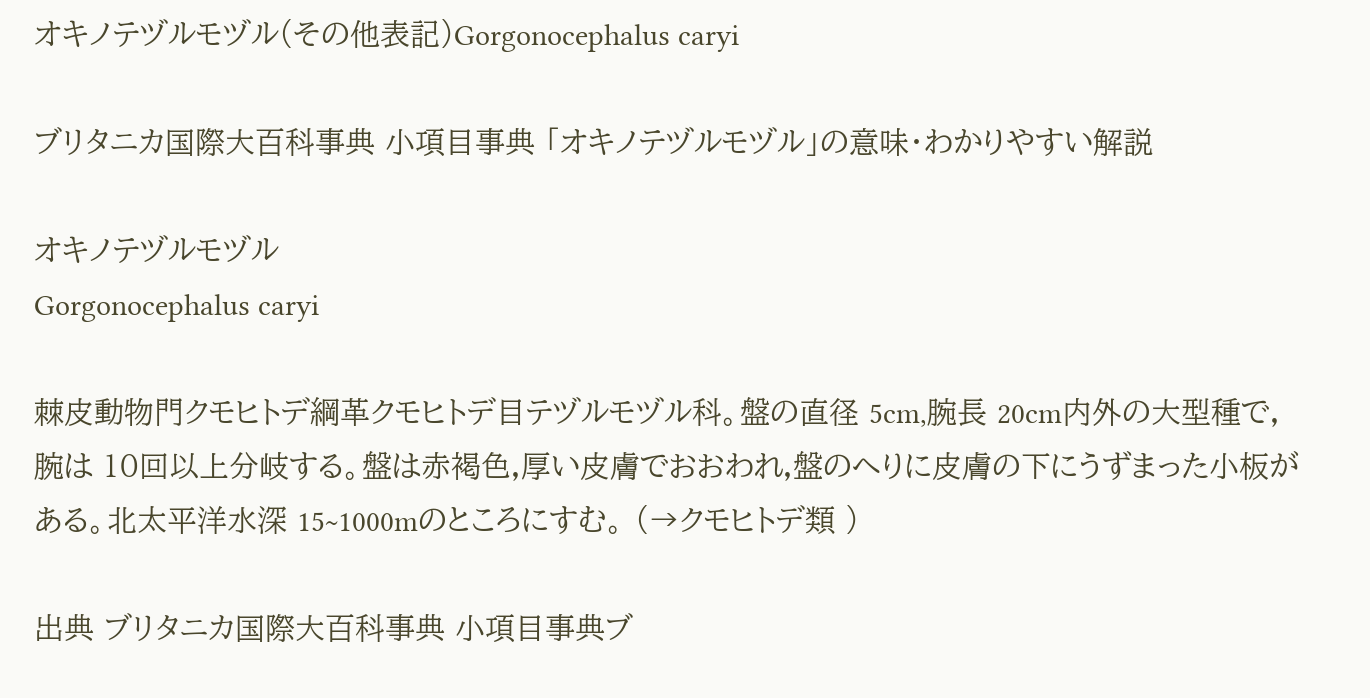オキノテヅルモヅル(その他表記)Gorgonocephalus caryi

ブリタニカ国際大百科事典 小項目事典 「オキノテヅルモヅル」の意味・わかりやすい解説

オキノテヅルモヅル
Gorgonocephalus caryi

棘皮動物門クモヒトデ綱革クモヒトデ目テヅルモヅル科。盤の直径 5cm,腕長 20cm内外の大型種で,腕は 10回以上分岐する。盤は赤褐色,厚い皮膚でおおわれ,盤のへりに皮膚の下にうずまった小板がある。北太平洋水深 15~1000mのところにすむ。 (→クモヒトデ類 )

出典 ブリタニカ国際大百科事典 小項目事典ブ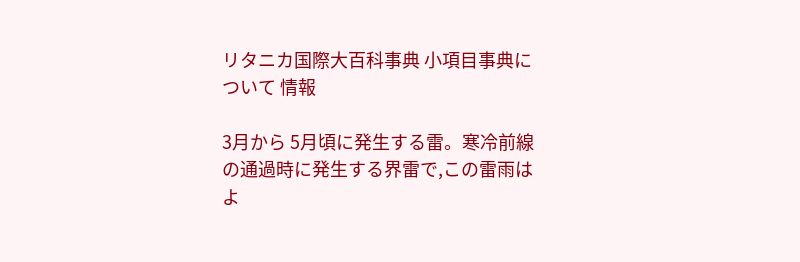リタニカ国際大百科事典 小項目事典について 情報

3月から 5月頃に発生する雷。寒冷前線の通過時に発生する界雷で,この雷雨はよ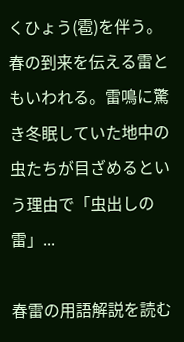くひょう(雹)を伴う。春の到来を伝える雷ともいわれる。雷鳴に驚き冬眠していた地中の虫たちが目ざめるという理由で「虫出しの雷」...

春雷の用語解説を読む